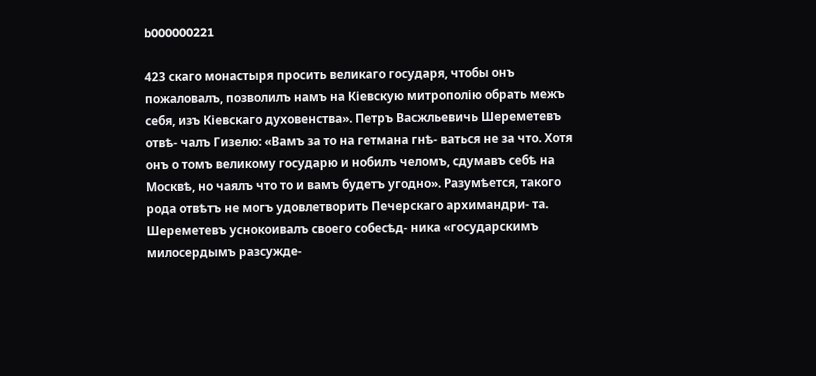b000000221

423 скаго монастыря просить великаго государя, чтобы онъ пожаловалъ, позволилъ намъ на Кіевскую митрополію обрать межъ себя, изъ Кіевскаго духовенства». Петръ Васжльевичь Шереметевъ отвѣ- чалъ Гизелю: «Вамъ за то на гетмана гнѣ- ваться не за что. Хотя онъ о томъ великому государю и нобилъ челомъ, сдумавъ себѣ на Москвѣ, но чаялъ что то и вамъ будетъ угодно». Разумѣется, такого рода отвѣтъ не могъ удовлетворить Печерскаго архимандри- та. Шереметевъ уснокоивалъ своего собесѣд- ника «государскимъ милосердымъ разсужде-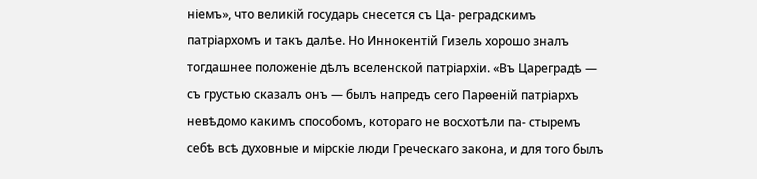ніемъ», что великій государь снесется съ Ца- реградскимъ патріархомъ и такъ далѣе. Но Иннокентій Гизель хорошо зналъ тогдашнее положеніе дѣлъ вселенской патріархіи. «Въ Цареградѣ — съ грустью сказалъ онъ — былъ напредъ сего Парѳеній патріархъ невѣдомо какимъ способомъ, котораго не восхотѣли па- стыремъ себѣ всѣ духовные и мірскіе люди Греческаго закона, и для того былъ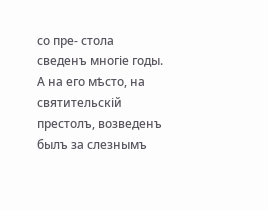со пре- стола сведенъ многіе годы. А на его мѣсто, на святительскій престолъ, возведенъ былъ за слезнымъ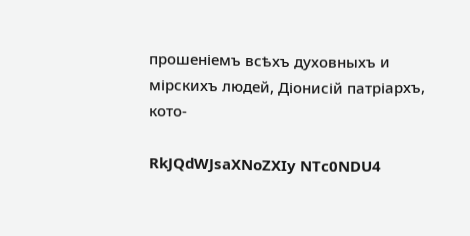прошеніемъ всѣхъ духовныхъ и мірскихъ людей, Діонисій патріархъ, кото-

RkJQdWJsaXNoZXIy NTc0NDU4